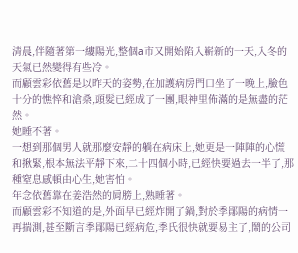清晨,伴隨著第一縷陽光,整個a市又開始陷入嶄新的一天,入冬的天氣已然變得有些冷。
而顧雲彩依舊是以昨天的姿勢,在加護病房門口坐了一晚上,臉色十分的憔悴和滄桑,頭髮已經成了一團,眼神里佈滿的是無盡的茫然。
她睡不著。
一想到那個男人就那麼安靜的躺在病床上,她更是一陣陣的心慌和揪緊,根本無法平靜下來,二十四個小時,已經快要過去一半了,那種窒息感頓由心生,她害怕。
年念依舊靠在姜浩然的肩膀上,熟睡著。
而顧雲彩不知道的是,外面早已經炸開了鍋,對於季鄖陽的病情一再揣測,甚至斷言季鄖陽已經病危,季氏很快就要易主了,鬧的公司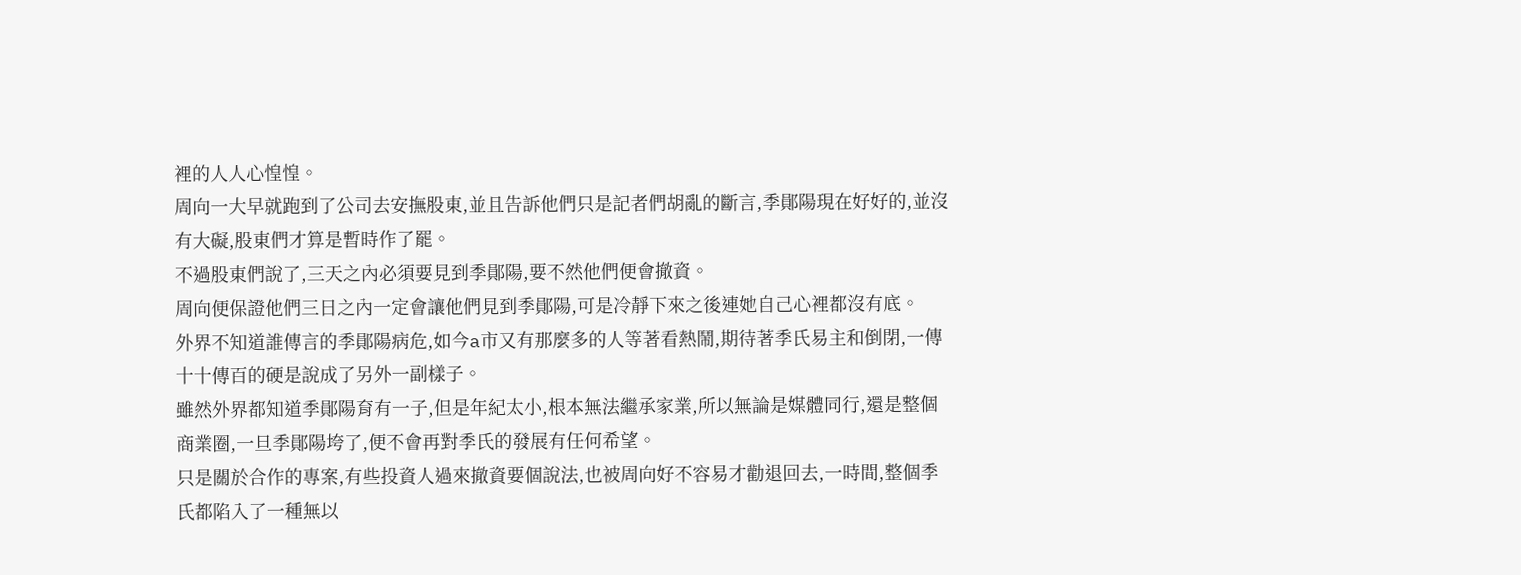裡的人人心惶惶。
周向一大早就跑到了公司去安撫股東,並且告訴他們只是記者們胡亂的斷言,季鄖陽現在好好的,並沒有大礙,股東們才算是暫時作了罷。
不過股東們說了,三天之內必須要見到季鄖陽,要不然他們便會撤資。
周向便保證他們三日之內一定會讓他們見到季鄖陽,可是冷靜下來之後連她自己心裡都沒有底。
外界不知道誰傳言的季鄖陽病危,如今a市又有那麼多的人等著看熱鬧,期待著季氏易主和倒閉,一傳十十傳百的硬是說成了另外一副樣子。
雖然外界都知道季鄖陽育有一子,但是年紀太小,根本無法繼承家業,所以無論是媒體同行,還是整個商業圈,一旦季鄖陽垮了,便不會再對季氏的發展有任何希望。
只是關於合作的專案,有些投資人過來撤資要個說法,也被周向好不容易才勸退回去,一時間,整個季氏都陷入了一種無以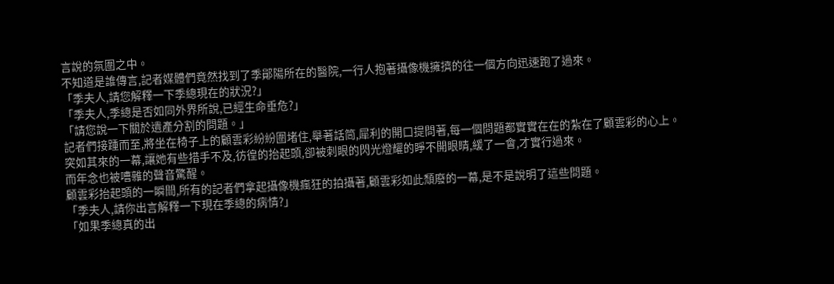言說的氛圍之中。
不知道是誰傳言,記者媒體們竟然找到了季鄖陽所在的醫院,一行人抱著攝像機擁擠的往一個方向迅速跑了過來。
「季夫人,請您解釋一下季總現在的狀況?」
「季夫人,季總是否如同外界所說,已經生命垂危?」
「請您說一下關於遺產分割的問題。」
記者們接踵而至,將坐在椅子上的顧雲彩紛紛圍堵住,舉著話筒,犀利的開口提問著,每一個問題都實實在在的紮在了顧雲彩的心上。
突如其來的一幕,讓她有些措手不及,彷徨的抬起頭,卻被刺眼的閃光燈耀的睜不開眼睛,緩了一會,才實行過來。
而年念也被嘈雜的聲音驚醒。
顧雲彩抬起頭的一瞬間,所有的記者們拿起攝像機瘋狂的拍攝著,顧雲彩如此頹廢的一幕,是不是說明了這些問題。
「季夫人,請你出言解釋一下現在季總的病情?」
「如果季總真的出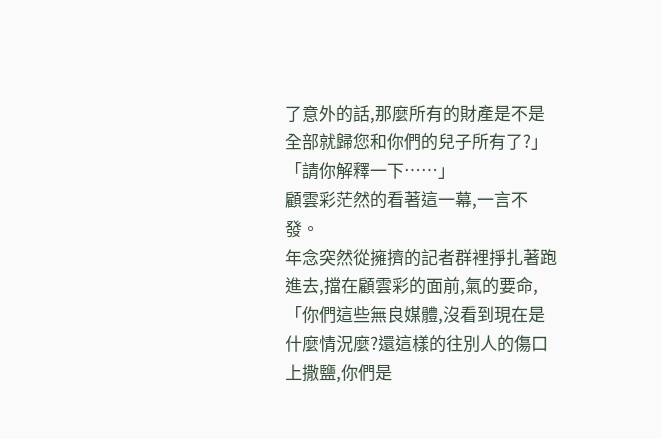了意外的話,那麼所有的財產是不是全部就歸您和你們的兒子所有了?」
「請你解釋一下……」
顧雲彩茫然的看著這一幕,一言不發。
年念突然從擁擠的記者群裡掙扎著跑進去,擋在顧雲彩的面前,氣的要命,「你們這些無良媒體,沒看到現在是什麼情況麼?還這樣的往別人的傷口上撒鹽,你們是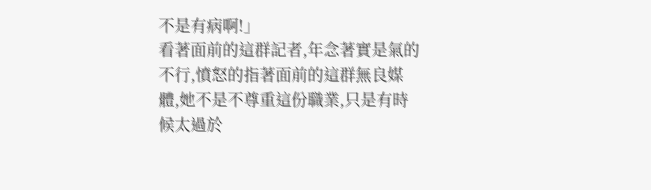不是有病啊!」
看著面前的這群記者,年念著實是氣的不行,憤怒的指著面前的這群無良媒體,她不是不尊重這份職業,只是有時候太過於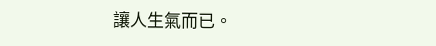讓人生氣而已。